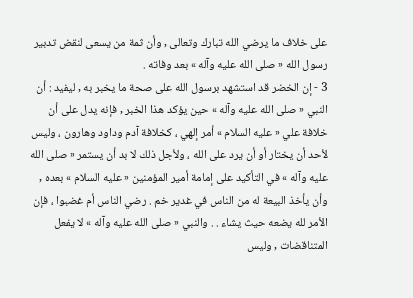على خلاف ما يرضي الله تبارك وتعالى , وأن ثمة من يسعى لنقض تدبير رسول الله « صلى الله عليه وآله » بعد وفاته .
3 - إن الخضر قد استشهد برسول الله على صحة ما يخبر به , ليفيد : أن النبي « صلى الله عليه وآله » حين يؤكد هذا الخبر , فإنه يدل على أن خلافة علي « عليه السلام » أمر إلهي ، كخلافة آدم وداود وهارون ، وليس لأحد أن يختار أو أن يرد على الله ، ولأجل ذلك لا بد أن يستمر « صلى الله عليه وآله » في التأكيد على إمامة أمير المؤمنين « عليه السلام » بعده , وأن يأخذ البيعة له من الناس في غدير خم . رضي الناس أم غضبوا ، فإن الأمر لله يضعه حيث يشاء . . والنبي « صلى الله عليه وآله » لا يفعل المتناقضات , وليس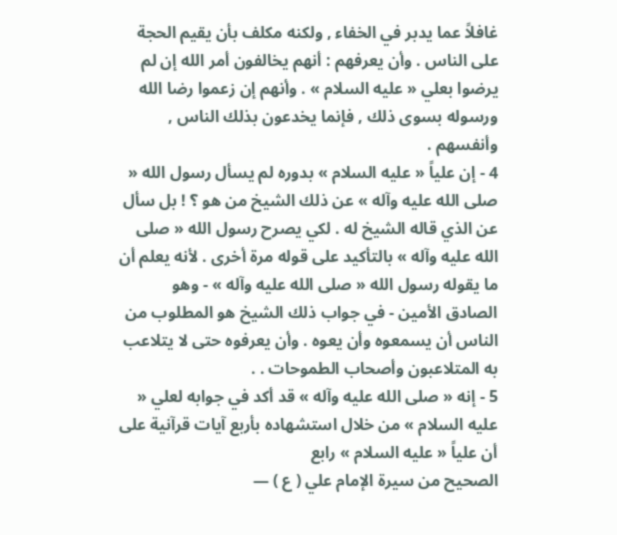غافلاً عما يدبر في الخفاء , ولكنه مكلف بأن يقيم الحجة على الناس . وأن يعرفهم : أنهم يخالفون أمر الله إن لم يرضوا بعلي « عليه السلام » . وأنهم إن زعموا رضا الله ورسوله بسوى ذلك , فإنما يخدعون بذلك الناس , وأنفسهم .
4 - إن علياً « عليه السلام » بدوره لم يسأل رسول الله « صلى الله عليه وآله » عن ذلك الشيخ من هو ؟ ! بل سأل عن الذي قاله الشيخ له . لكي يصرح رسول الله « صلى الله عليه وآله » بالتأكيد على قوله مرة أخرى . لأنه يعلم أن ما يقوله رسول الله « صلى الله عليه وآله » - وهو الصادق الأمين - في جواب ذلك الشيخ هو المطلوب من الناس أن يسمعوه وأن يعوه . وأن يعرفوه حتى لا يتلاعب به المتلاعبون وأصحاب الطموحات . .
5 - إنه « صلى الله عليه وآله » قد أكد في جوابه لعلي « عليه السلام » من خلال استشهاده بأربع آيات قرآنية على أن علياً « عليه السلام » رابع
الصحيح من سيرة الإمام علي ( ع ) —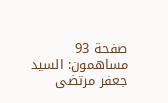صفحة 93
مساهمون: السيد جعفر مرتضى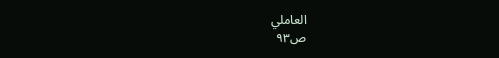العاملي
ص٩٣